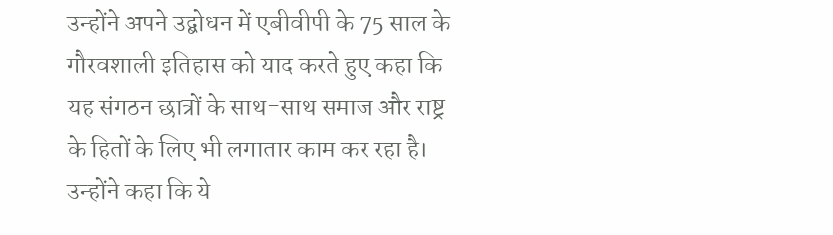उन्होंने अपने उद्बोधन में एबीवीपी के 75 साल के गौरवशाली इतिहास को याद करते हुए कहा कि यह संगठन छात्रों के साथ-साथ समाज और राष्ट्र के हितों के लिए भी लगातार काम कर रहा है। उन्होंने कहा कि ये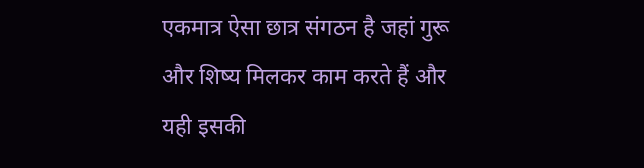एकमात्र ऐसा छात्र संगठन है जहां गुरू और शिष्य मिलकर काम करते हैं और यही इसकी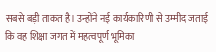सबसे बड़ी ताकत है। उन्होंने नई कार्यकारिणी से उम्मीद जताई कि वह शिक्षा जगत में महत्वपूर्ण भूमिका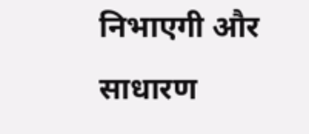निभाएगी और साधारण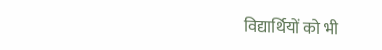विद्यार्थियों को भी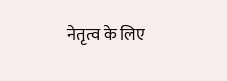नेतृत्व के लिए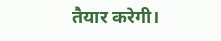तैयार करेगी।